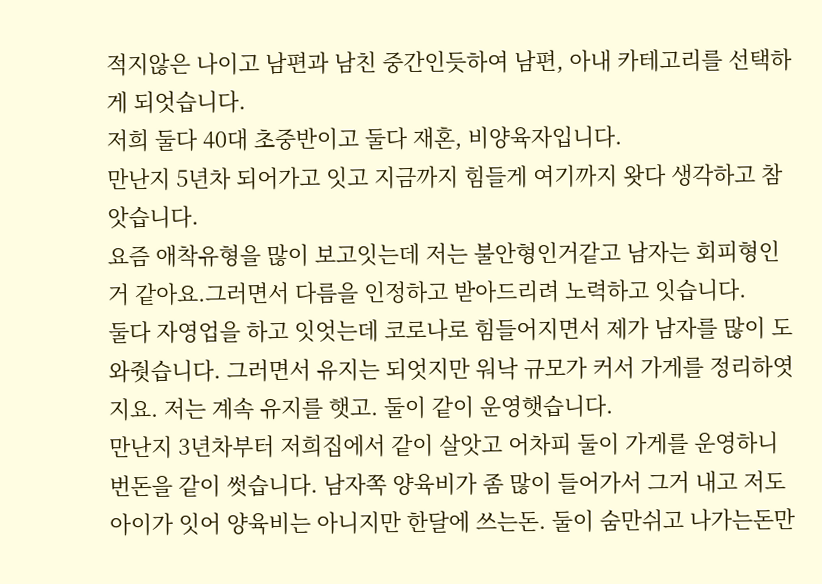적지않은 나이고 남편과 남친 중간인듯하여 남편, 아내 카테고리를 선택하게 되엇습니다.
저희 둘다 40대 초중반이고 둘다 재혼, 비양육자입니다.
만난지 5년차 되어가고 잇고 지금까지 힘들게 여기까지 왓다 생각하고 참앗습니다.
요즘 애착유형을 많이 보고잇는데 저는 불안형인거같고 남자는 회피형인거 같아요.그러면서 다름을 인정하고 받아드리려 노력하고 잇습니다.
둘다 자영업을 하고 잇엇는데 코로나로 힘들어지면서 제가 남자를 많이 도와줫습니다. 그러면서 유지는 되엇지만 워낙 규모가 커서 가게를 정리하엿지요. 저는 계속 유지를 햇고. 둘이 같이 운영햇습니다.
만난지 3년차부터 저희집에서 같이 살앗고 어차피 둘이 가게를 운영하니 번돈을 같이 썻습니다. 남자쪽 양육비가 좀 많이 들어가서 그거 내고 저도 아이가 잇어 양육비는 아니지만 한달에 쓰는돈. 둘이 숨만쉬고 나가는돈만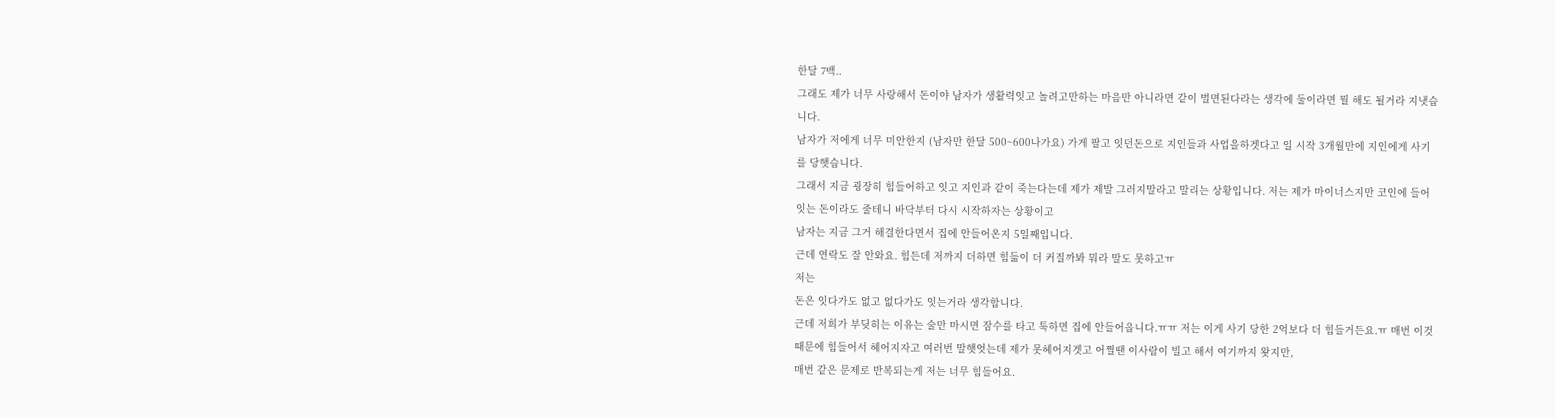한달 7백..
그래도 제가 너무 사랑해서 돈이야 남자가 생활력잇고 놀려고만하는 마음만 아니라면 같이 벌면된다라는 생각에 둘이라면 뭘 해도 될거라 지냇습니다.
남자가 저에게 너무 미안한지 (남자만 한달 500~600나가요) 가게 팔고 잇던돈으로 지인들과 사업을하겟다고 일 시작 3개월만에 지인에게 사기를 당햇습니다.
그래서 지금 굉장히 힘들어하고 잇고 지인과 같이 죽는다는데 제가 제발 그러지말라고 말리는 상황입니다. 저는 제가 마이너스지만 코인에 들어잇는 돈이라도 줄테니 바닥부터 다시 시작하자는 상황이고
남자는 지금 그거 해결한다면서 집에 안들어온지 5일째입니다.
근데 연락도 잘 안와요. 힘든데 저까지 더하면 힘듦이 더 커질까봐 뭐라 말도 못하고ㅠ
저는
돈은 잇다가도 없고 없다가도 잇는거라 생각합니다.
근데 저희가 부딪히는 이유는 술만 마시면 잠수를 타고 툭하면 집에 안들어옵니다.ㅠㅠ 저는 이게 사기 당한 2억보다 더 힘들거든요.ㅠ 매번 이것때문에 힘들어서 헤어지자고 여러번 말햇엇는데 제가 못헤어지겟고 어쩔땐 이사람이 빌고 해서 여기까지 왓지만,
매번 같은 문제로 반복되는게 저는 너무 힘들어요.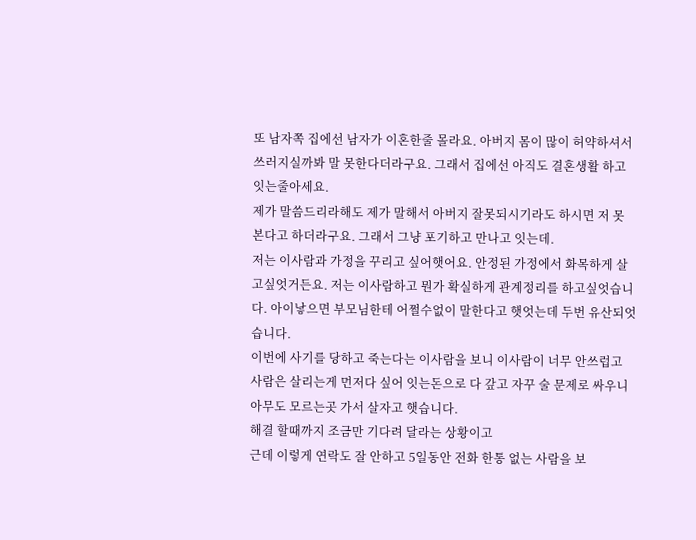또 남자쪽 집에선 남자가 이혼한줄 몰라요. 아버지 몸이 많이 허약하셔서 쓰러지실까봐 말 못한다더라구요. 그래서 집에선 아직도 결혼생활 하고 잇는줄아세요.
제가 말씀드리라해도 제가 말해서 아버지 잘못되시기라도 하시면 저 못 본다고 하더라구요. 그래서 그냥 포기하고 만나고 잇는데.
저는 이사람과 가정을 꾸리고 싶어햇어요. 안정된 가정에서 화목하게 살고싶엇거든요. 저는 이사람하고 뭔가 확실하게 관계정리를 하고싶엇습니다. 아이낳으면 부모님한테 어쩔수없이 말한다고 햇엇는데 두번 유산되엇습니다.
이번에 사기를 당하고 죽는다는 이사람을 보니 이사람이 너무 안쓰럽고 사람은 살리는게 먼저다 싶어 잇는돈으로 다 갚고 자꾸 술 문제로 싸우니 아무도 모르는곳 가서 살자고 햇습니다.
해결 할때까지 조금만 기다려 달라는 상황이고
근데 이렇게 연락도 잘 안하고 5일동안 전화 한통 없는 사람을 보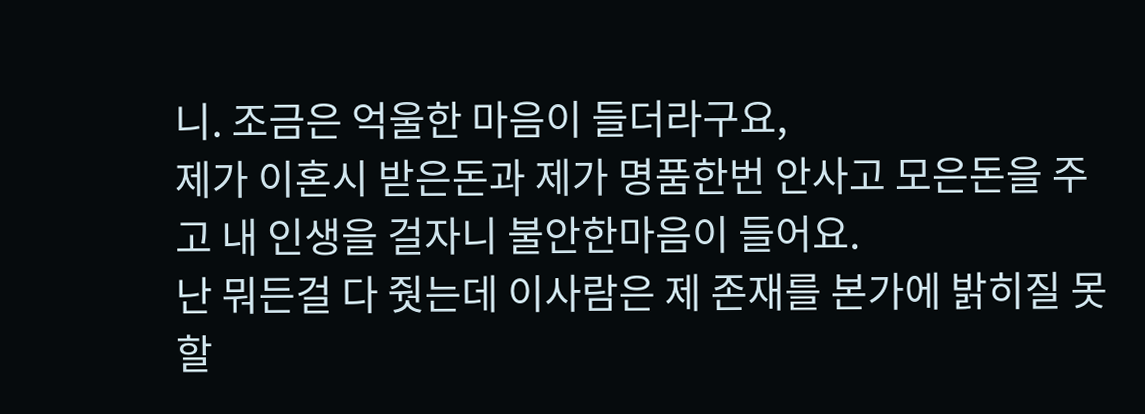니. 조금은 억울한 마음이 들더라구요,
제가 이혼시 받은돈과 제가 명품한번 안사고 모은돈을 주고 내 인생을 걸자니 불안한마음이 들어요.
난 뭐든걸 다 줫는데 이사람은 제 존재를 본가에 밝히질 못할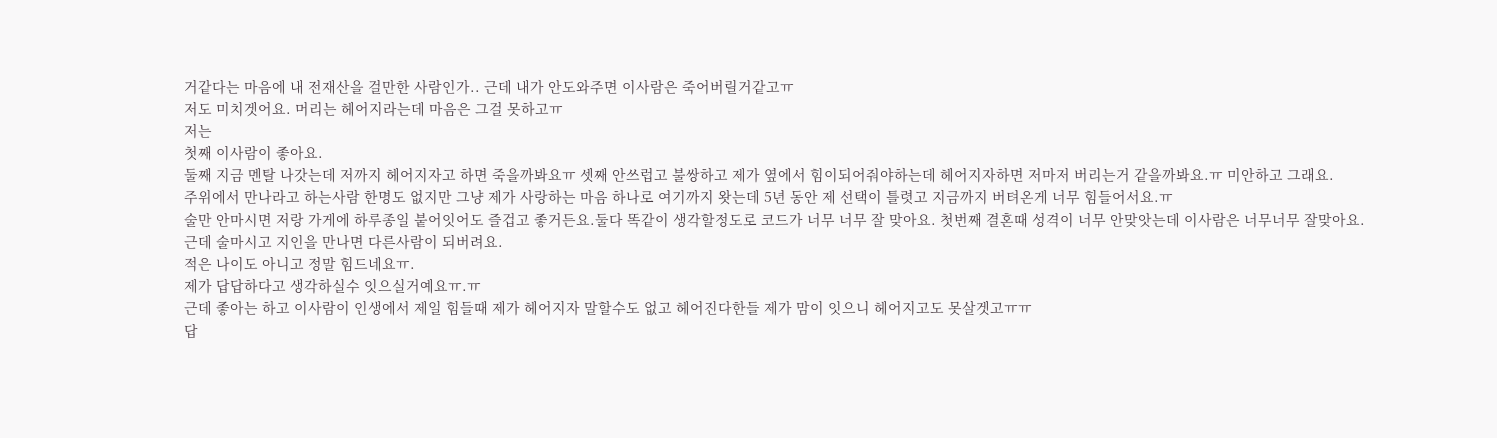거같다는 마음에 내 전재산을 걸만한 사람인가.. 근데 내가 안도와주면 이사람은 죽어버릴거같고ㅠ
저도 미치겟어요. 머리는 헤어지라는데 마음은 그걸 못하고ㅠ
저는
첫째 이사람이 좋아요.
둘째 지금 멘탈 나갓는데 저까지 헤어지자고 하면 죽을까봐요ㅠ 셋째 안쓰럽고 불쌍하고 제가 옆에서 힘이되어줘야하는데 헤어지자하면 저마저 버리는거 같을까봐요.ㅠ 미안하고 그래요.
주위에서 만나라고 하는사람 한명도 없지만 그냥 제가 사랑하는 마음 하나로 여기까지 왓는데 5년 동안 제 선택이 틀렷고 지금까지 버텨온게 너무 힘들어서요.ㅠ
술만 안마시면 저랑 가게에 하루종일 붙어잇어도 즐겁고 좋거든요.둘다 똑같이 생각할정도로 코드가 너무 너무 잘 맞아요. 첫번째 결혼때 성격이 너무 안맞앗는데 이사람은 너무너무 잘맞아요.
근데 술마시고 지인을 만나면 다른사람이 되버려요.
적은 나이도 아니고 정말 힘드네요ㅠ.
제가 답답하다고 생각하실수 잇으실거예요ㅠ.ㅠ
근데 좋아는 하고 이사람이 인생에서 제일 힘들때 제가 헤어지자 말할수도 없고 헤어진다한들 제가 맘이 잇으니 헤어지고도 못살겟고ㅠㅠ
답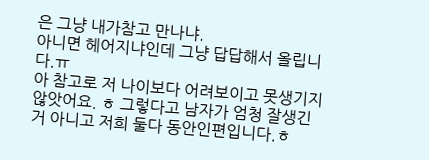은 그냥 내가참고 만나냐.
아니면 헤어지냐인데 그냥 답답해서 올립니다.ㅠ
아 참고로 저 나이보다 어려보이고 못생기지않앗어요. ㅎ 그렇다고 남자가 엄청 잘생긴거 아니고 저희 둘다 동안인편입니다.ㅎ